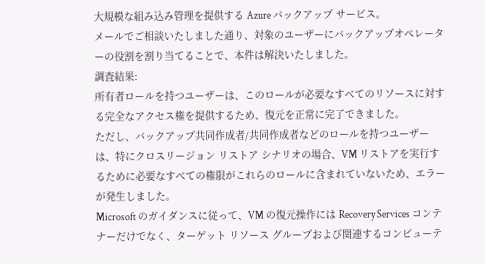大規模な組み込み管理を提供する Azure バックアップ サービス。
メールでご相談いたしました通り、対象のユーザーにバックアップオペレーターの役割を割り当てることで、本件は解決いたしました。
調査結果:
所有者ロールを持つユーザーは、このロールが必要なすべてのリソースに対する完全なアクセス権を提供するため、復元を正常に完了できました。
ただし、バックアップ共同作成者/共同作成者などのロールを持つユーザーは、特にクロスリージョン リストア シナリオの場合、VM リストアを実行するために必要なすべての権限がこれらのロールに含まれていないため、エラーが発生しました。
Microsoft のガイダンスに従って、VM の復元操作には Recovery Services コンテナーだけでなく、ターゲット リソース グループおよび関連するコンピューテ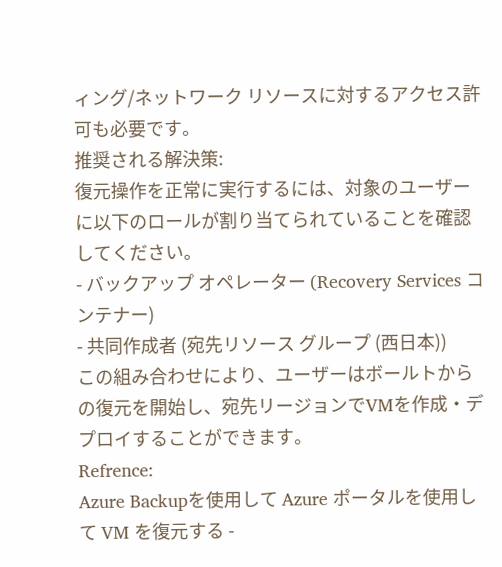ィング/ネットワーク リソースに対するアクセス許可も必要です。
推奨される解決策:
復元操作を正常に実行するには、対象のユーザーに以下のロールが割り当てられていることを確認してください。
- バックアップ オペレーター (Recovery Services コンテナー)
- 共同作成者 (宛先リソース グループ (西日本))
この組み合わせにより、ユーザーはボールトからの復元を開始し、宛先リージョンでVMを作成・デプロイすることができます。
Refrence:
Azure Backupを使用して Azure ポータルを使用して VM を復元する -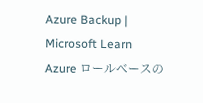Azure Backup | Microsoft Learn
Azure ロールベースの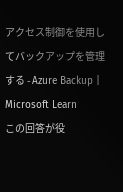アクセス制御を使用してバックアップを管理する - Azure Backup | Microsoft Learn
この回答が役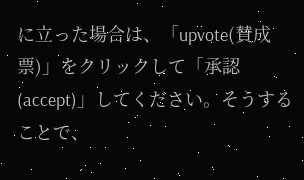に立った場合は、「upvote(賛成票)」をクリックして「承認(accept)」してください。そうすることで、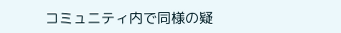コミュニティ内で同様の疑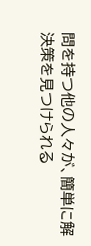問を持つ他の人々が、簡単に解決策を見つけられる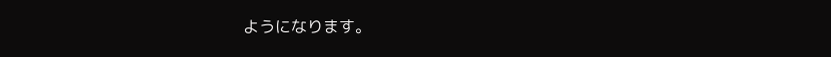ようになります。